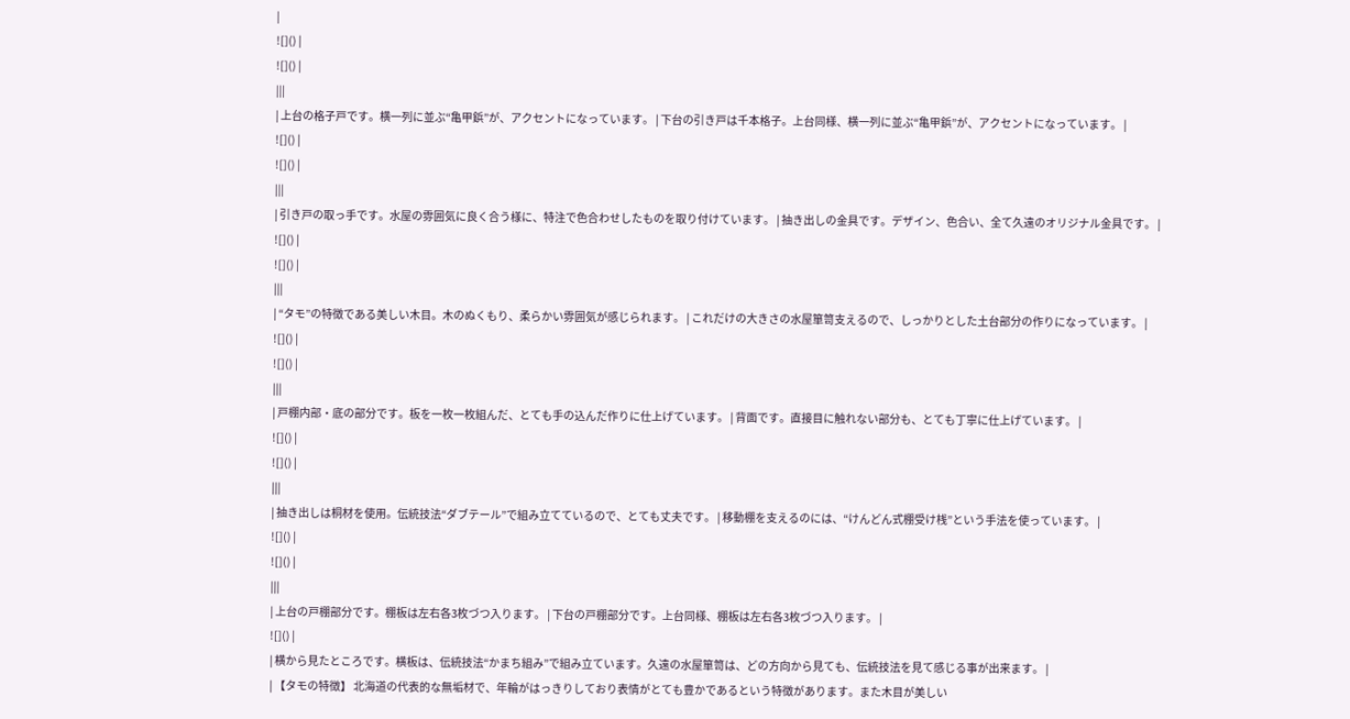|
![]() |
![]() |
|||
| 上台の格子戸です。横一列に並ぶ“亀甲鋲”が、アクセントになっています。 | 下台の引き戸は千本格子。上台同様、横一列に並ぶ“亀甲鋲”が、アクセントになっています。 |
![]() |
![]() |
|||
| 引き戸の取っ手です。水屋の雰囲気に良く合う様に、特注で色合わせしたものを取り付けています。 | 抽き出しの金具です。デザイン、色合い、全て久遠のオリジナル金具です。 |
![]() |
![]() |
|||
| “タモ”の特徴である美しい木目。木のぬくもり、柔らかい雰囲気が感じられます。 | これだけの大きさの水屋箪笥支えるので、しっかりとした土台部分の作りになっています。 |
![]() |
![]() |
|||
| 戸棚内部・底の部分です。板を一枚一枚組んだ、とても手の込んだ作りに仕上げています。 | 背面です。直接目に触れない部分も、とても丁寧に仕上げています。 |
![]() |
![]() |
|||
| 抽き出しは桐材を使用。伝統技法“ダブテール”で組み立てているので、とても丈夫です。 | 移動棚を支えるのには、“けんどん式棚受け桟”という手法を使っています。 |
![]() |
![]() |
|||
| 上台の戸棚部分です。棚板は左右各3枚づつ入ります。 | 下台の戸棚部分です。上台同様、棚板は左右各3枚づつ入ります。 |
![]() |
| 横から見たところです。横板は、伝統技法“かまち組み”で組み立ています。久遠の水屋箪笥は、どの方向から見ても、伝統技法を見て感じる事が出来ます。 |
| 【タモの特徴】 北海道の代表的な無垢材で、年輪がはっきりしており表情がとても豊かであるという特徴があります。また木目が美しい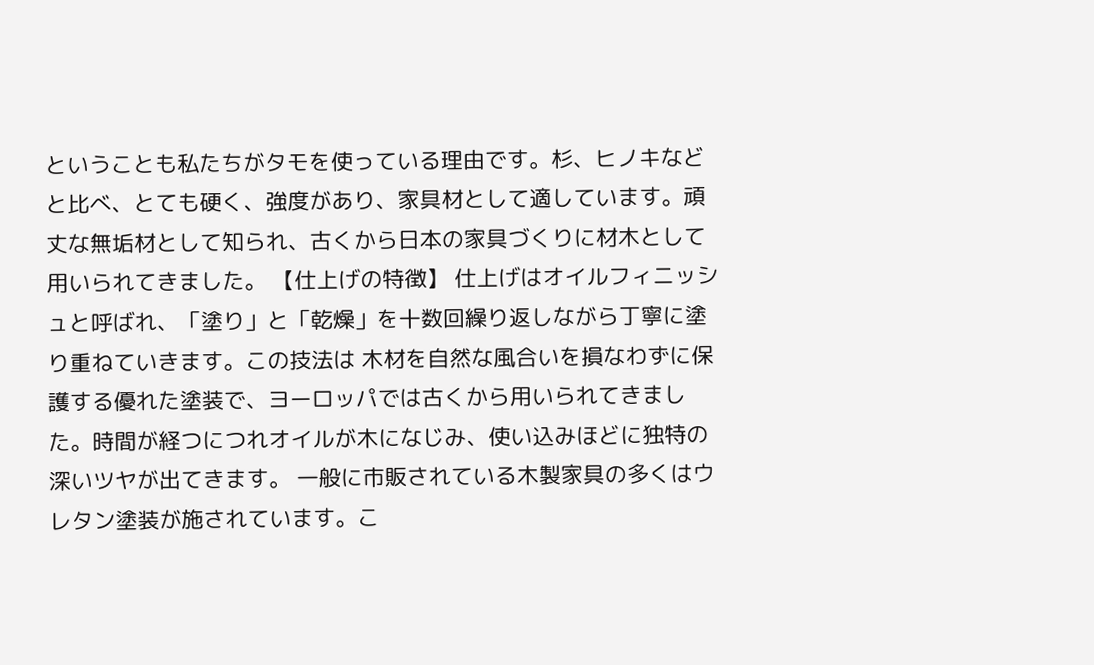ということも私たちがタモを使っている理由です。杉、ヒノキなどと比べ、とても硬く、強度があり、家具材として適しています。頑丈な無垢材として知られ、古くから日本の家具づくりに材木として用いられてきました。 【仕上げの特徴】 仕上げはオイルフィニッシュと呼ばれ、「塗り」と「乾燥」を十数回繰り返しながら丁寧に塗り重ねていきます。この技法は 木材を自然な風合いを損なわずに保護する優れた塗装で、ヨーロッパでは古くから用いられてきました。時間が経つにつれオイルが木になじみ、使い込みほどに独特の深いツヤが出てきます。 一般に市販されている木製家具の多くはウレタン塗装が施されています。こ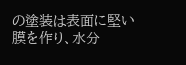の塗装は表面に堅い膜を作り、水分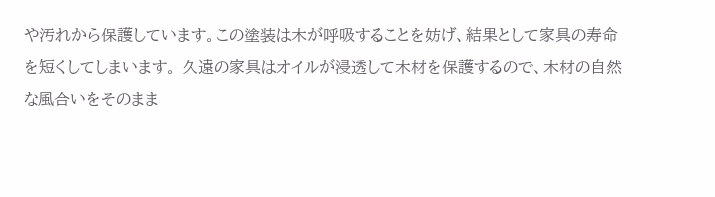や汚れから保護しています。この塗装は木が呼吸することを妨げ、結果として家具の寿命を短くしてしまいます。 久遠の家具はオイルが浸透して木材を保護するので、木材の自然な風合いをそのまま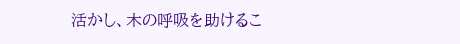活かし、木の呼吸を助けるこ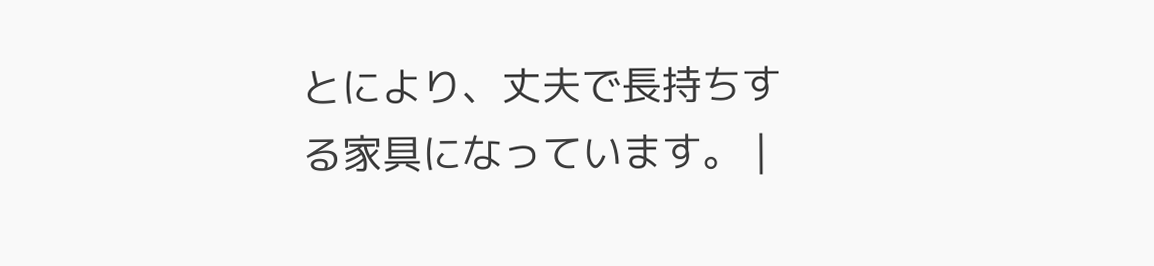とにより、丈夫で長持ちする家具になっています。 |